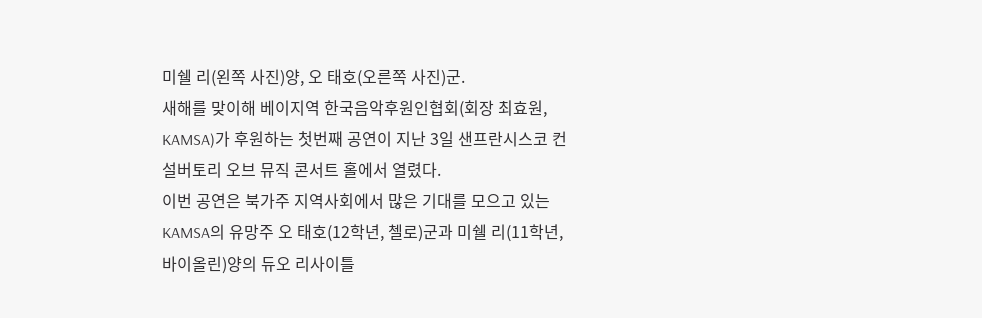미쉘 리(왼쪽 사진)양, 오 태호(오른쪽 사진)군.
새해를 맞이해 베이지역 한국음악후원인협회(회장 최효원, KAMSA)가 후원하는 첫번째 공연이 지난 3일 샌프란시스코 컨설버토리 오브 뮤직 콘서트 홀에서 열렸다.
이번 공연은 북가주 지역사회에서 많은 기대를 모으고 있는 KAMSA의 유망주 오 태호(12학년, 첼로)군과 미쉘 리(11학년, 바이올린)양의 듀오 리사이틀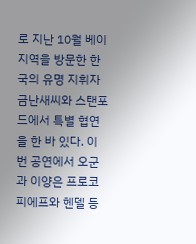로 지난 10월 베이지역을 방문한 한국의 유명 지휘자 금난새씨와 스탠포드에서 특별 협연을 한 바 있다. 이번 공연에서 오군과 이양은 프로코피에프와 헨델 등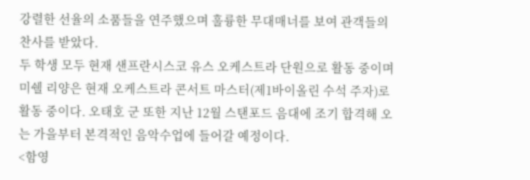강렬한 선율의 소품들을 연주했으며 훌륭한 무대매너를 보여 관객들의 찬사를 받았다.
두 학생 모두 현재 샌프란시스코 유스 오케스트라 단원으로 활동 중이며 미쉘 리양은 현재 오케스트라 콘서트 마스터(제1바이올린 수석 주자)로 활동 중이다. 오태호 군 또한 지난 12월 스탠포드 음대에 조기 합격해 오는 가을부터 본격적인 음악수업에 들어갈 예정이다.
<함영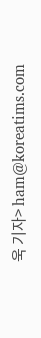욱 기자> ham@koreatims.com